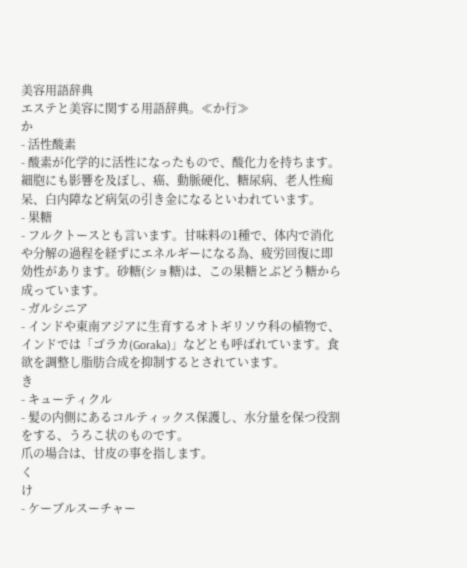美容用語辞典
エステと美容に関する用語辞典。≪か行≫
か
- 活性酸素
- 酸素が化学的に活性になったもので、酸化力を持ちます。細胞にも影響を及ぼし、癌、動脈硬化、糖尿病、老人性痴呆、白内障など病気の引き金になるといわれています。
- 果糖
- フルクトースとも言います。甘味料の1種で、体内で消化や分解の過程を経ずにエネルギーになる為、疲労回復に即効性があります。砂糖(ショ糖)は、この果糖とぶどう糖から成っています。
- ガルシニア
- インドや東南アジアに生育するオトギリソウ科の植物で、インドでは「ゴラカ(Goraka)」などとも呼ばれています。食欲を調整し脂肪合成を抑制するとされています。
き
- キューティクル
- 髪の内側にあるコルティックス保護し、水分量を保つ役割をする、うろこ状のものです。
爪の場合は、甘皮の事を指します。
く
け
- ケーブルスーチャー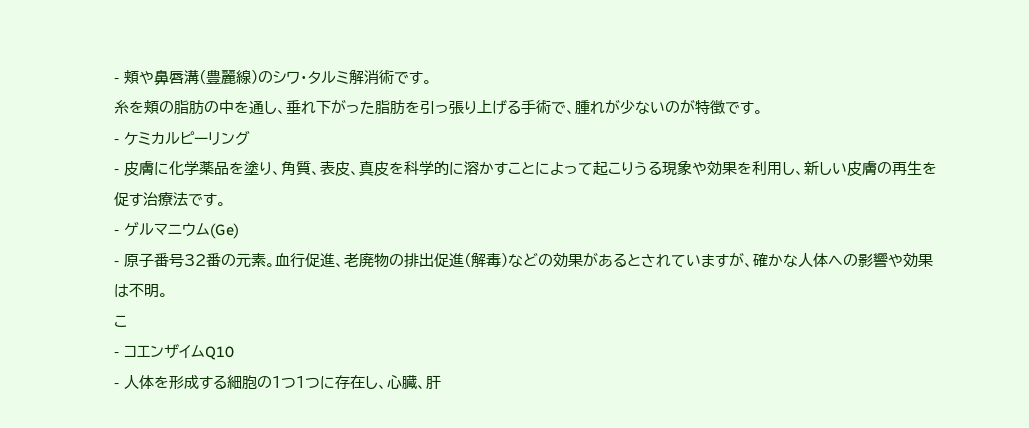- 頬や鼻唇溝(豊麗線)のシワ・タルミ解消術です。
糸を頬の脂肪の中を通し、垂れ下がった脂肪を引っ張り上げる手術で、腫れが少ないのが特徴です。
- ケミカルピーリング
- 皮膚に化学薬品を塗り、角質、表皮、真皮を科学的に溶かすことによって起こりうる現象や効果を利用し、新しい皮膚の再生を促す治療法です。
- ゲルマニウム(Ge)
- 原子番号32番の元素。血行促進、老廃物の排出促進(解毒)などの効果があるとされていますが、確かな人体への影響や効果は不明。
こ
- コエンザイムQ10
- 人体を形成する細胞の1つ1つに存在し、心臓、肝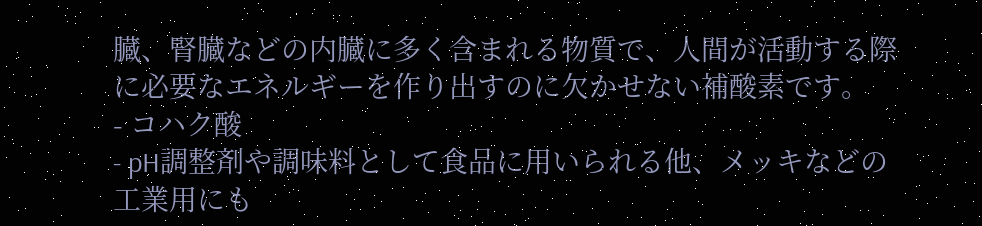臓、腎臓などの内臓に多く含まれる物質で、人間が活動する際に必要なエネルギーを作り出すのに欠かせない補酸素です。
- コハク酸
- pH調整剤や調味料として食品に用いられる他、メッキなどの工業用にも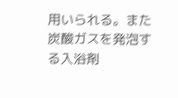用いられる。また炭酸ガスを発泡する入浴剤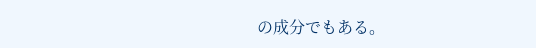の成分でもある。